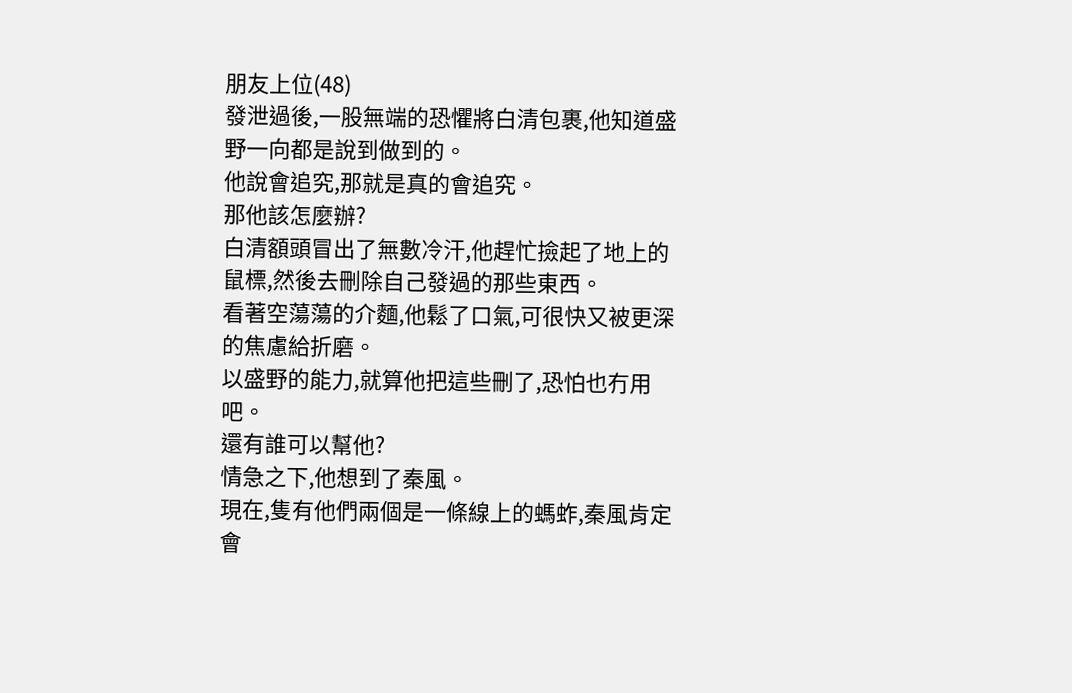朋友上位(48)
發泄過後,一股無端的恐懼將白清包裹,他知道盛野一向都是說到做到的。
他說會追究,那就是真的會追究。
那他該怎麼辦?
白清額頭冒出了無數冷汗,他趕忙撿起了地上的鼠標,然後去刪除自己發過的那些東西。
看著空蕩蕩的介麵,他鬆了口氣,可很快又被更深的焦慮給折磨。
以盛野的能力,就算他把這些刪了,恐怕也冇用吧。
還有誰可以幫他?
情急之下,他想到了秦風。
現在,隻有他們兩個是一條線上的螞蚱,秦風肯定會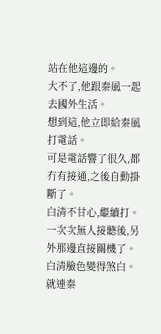站在他這邊的。
大不了,他跟秦風一起去國外生活。
想到這,他立即給秦風打電話。
可是電話響了很久,都冇有接通,之後自動掛斷了。
白清不甘心,繼續打。
一次次無人接聽後,另外那邊直接關機了。
白清臉色變得煞白。
就連秦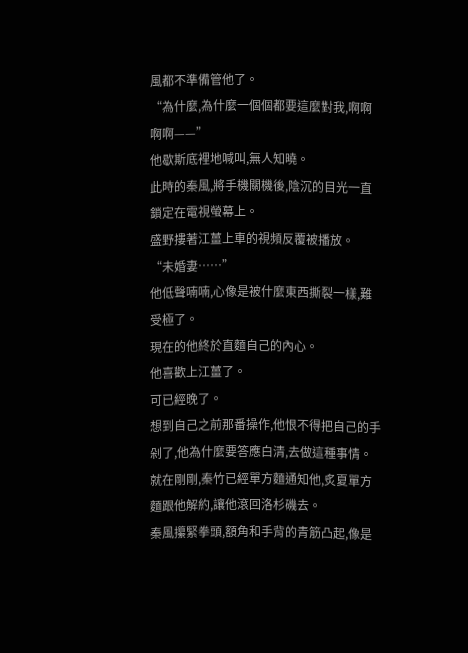風都不準備管他了。
“為什麼,為什麼一個個都要這麼對我,啊啊啊啊——”
他歇斯底裡地喊叫,無人知曉。
此時的秦風,將手機關機後,陰沉的目光一直鎖定在電視螢幕上。
盛野摟著江薑上車的視頻反覆被播放。
“未婚妻……”
他低聲喃喃,心像是被什麼東西撕裂一樣,難受極了。
現在的他終於直麵自己的內心。
他喜歡上江薑了。
可已經晚了。
想到自己之前那番操作,他恨不得把自己的手剁了,他為什麼要答應白清,去做這種事情。
就在剛剛,秦竹已經單方麵通知他,炙夏單方麵跟他解約,讓他滾回洛杉磯去。
秦風攥緊拳頭,額角和手背的青筋凸起,像是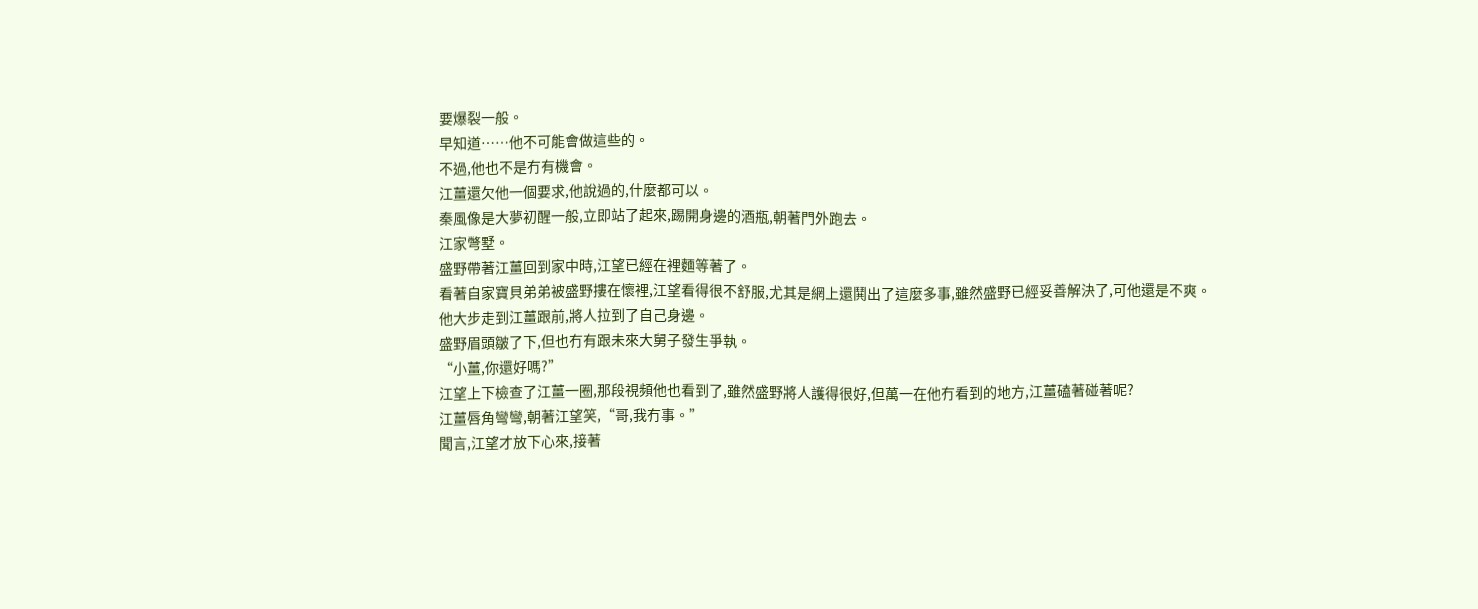要爆裂一般。
早知道……他不可能會做這些的。
不過,他也不是冇有機會。
江薑還欠他一個要求,他說過的,什麼都可以。
秦風像是大夢初醒一般,立即站了起來,踢開身邊的酒瓶,朝著門外跑去。
江家彆墅。
盛野帶著江薑回到家中時,江望已經在裡麵等著了。
看著自家寶貝弟弟被盛野摟在懷裡,江望看得很不舒服,尤其是網上還鬨出了這麼多事,雖然盛野已經妥善解決了,可他還是不爽。
他大步走到江薑跟前,將人拉到了自己身邊。
盛野眉頭皺了下,但也冇有跟未來大舅子發生爭執。
“小薑,你還好嗎?”
江望上下檢查了江薑一圈,那段視頻他也看到了,雖然盛野將人護得很好,但萬一在他冇看到的地方,江薑磕著碰著呢?
江薑唇角彎彎,朝著江望笑,“哥,我冇事。”
聞言,江望才放下心來,接著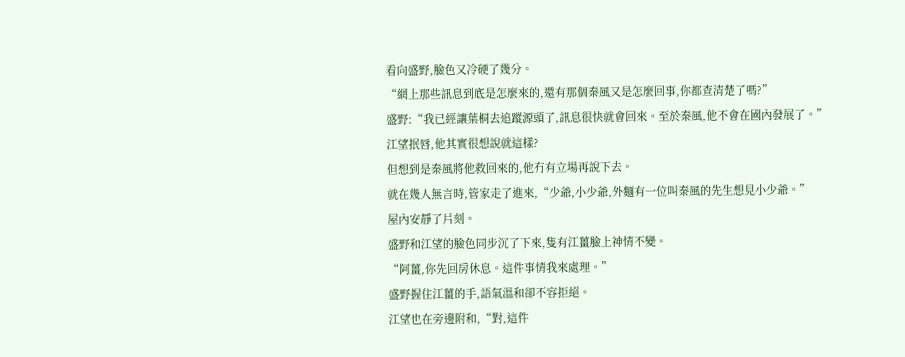看向盛野,臉色又冷硬了幾分。
“網上那些訊息到底是怎麼來的,還有那個秦風又是怎麼回事,你都查清楚了嗎?”
盛野:“我已經讓葉桐去追蹤源頭了,訊息很快就會回來。至於秦風,他不會在國內發展了。”
江望抿唇,他其實很想說就這樣?
但想到是秦風將他救回來的,他冇有立場再說下去。
就在幾人無言時,管家走了進來,“少爺,小少爺,外麵有一位叫秦風的先生想見小少爺。”
屋內安靜了片刻。
盛野和江望的臉色同步沉了下來,隻有江薑臉上神情不變。
“阿薑,你先回房休息。這件事情我來處理。”
盛野握住江薑的手,語氣溫和卻不容拒絕。
江望也在旁邊附和,“對,這件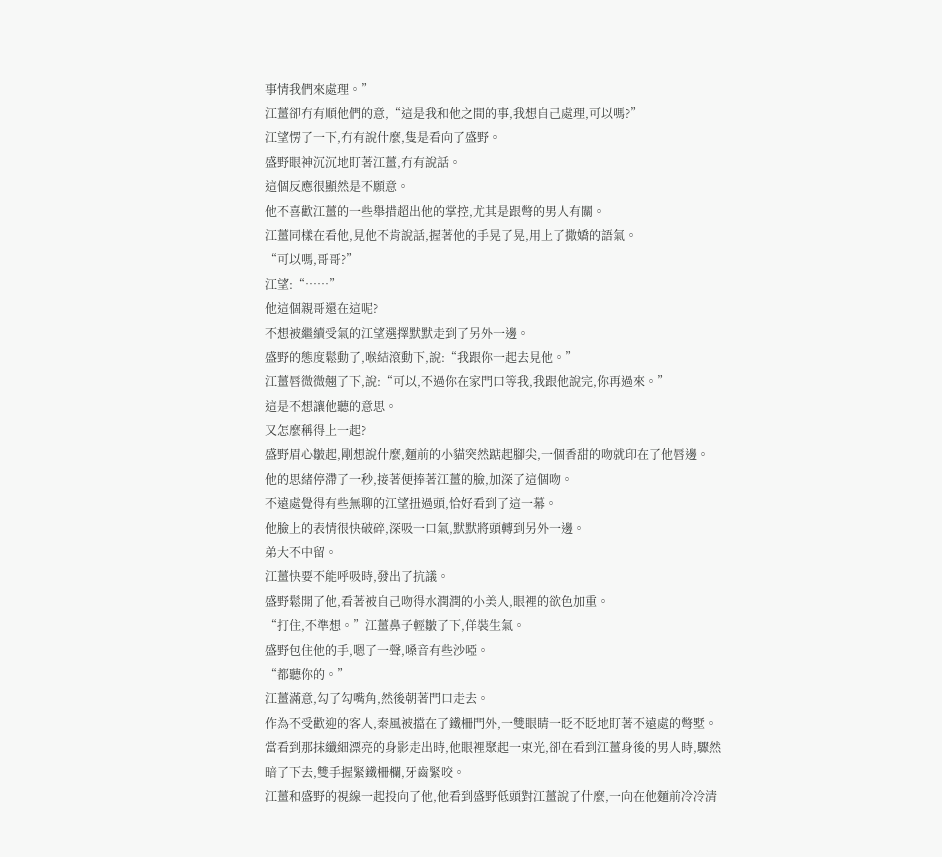事情我們來處理。”
江薑卻冇有順他們的意,“這是我和他之間的事,我想自己處理,可以嗎?”
江望愣了一下,冇有說什麼,隻是看向了盛野。
盛野眼神沉沉地盯著江薑,冇有說話。
這個反應很顯然是不願意。
他不喜歡江薑的一些舉措超出他的掌控,尤其是跟彆的男人有關。
江薑同樣在看他,見他不肯說話,握著他的手晃了晃,用上了撒嬌的語氣。
“可以嗎,哥哥?”
江望:“……”
他這個親哥還在這呢?
不想被繼續受氣的江望選擇默默走到了另外一邊。
盛野的態度鬆動了,喉結滾動下,說:“我跟你一起去見他。”
江薑唇微微翹了下,說:“可以,不過你在家門口等我,我跟他說完,你再過來。”
這是不想讓他聽的意思。
又怎麼稱得上一起?
盛野眉心皺起,剛想說什麼,麵前的小貓突然踮起腳尖,一個香甜的吻就印在了他唇邊。
他的思緒停滯了一秒,接著便捧著江薑的臉,加深了這個吻。
不遠處覺得有些無聊的江望扭過頭,恰好看到了這一幕。
他臉上的表情很快破碎,深吸一口氣,默默將頭轉到另外一邊。
弟大不中留。
江薑快要不能呼吸時,發出了抗議。
盛野鬆開了他,看著被自己吻得水潤潤的小美人,眼裡的欲色加重。
“打住,不準想。”江薑鼻子輕皺了下,佯裝生氣。
盛野包住他的手,嗯了一聲,嗓音有些沙啞。
“都聽你的。”
江薑滿意,勾了勾嘴角,然後朝著門口走去。
作為不受歡迎的客人,秦風被擋在了鐵柵門外,一雙眼睛一眨不眨地盯著不遠處的彆墅。
當看到那抹纖細漂亮的身影走出時,他眼裡聚起一束光,卻在看到江薑身後的男人時,驟然暗了下去,雙手握緊鐵柵欄,牙齒緊咬。
江薑和盛野的視線一起投向了他,他看到盛野低頭對江薑說了什麼,一向在他麵前冷冷清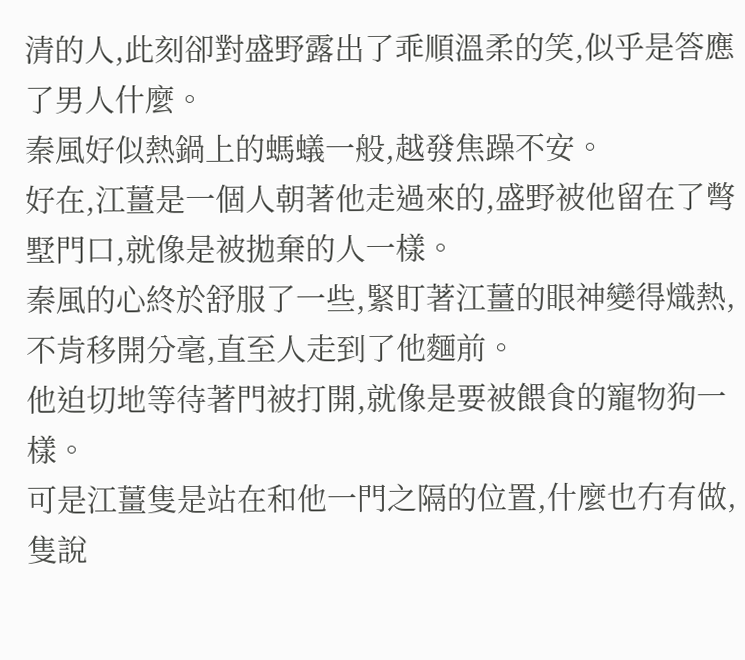清的人,此刻卻對盛野露出了乖順溫柔的笑,似乎是答應了男人什麼。
秦風好似熱鍋上的螞蟻一般,越發焦躁不安。
好在,江薑是一個人朝著他走過來的,盛野被他留在了彆墅門口,就像是被拋棄的人一樣。
秦風的心終於舒服了一些,緊盯著江薑的眼神變得熾熱,不肯移開分毫,直至人走到了他麵前。
他迫切地等待著門被打開,就像是要被餵食的寵物狗一樣。
可是江薑隻是站在和他一門之隔的位置,什麼也冇有做,隻說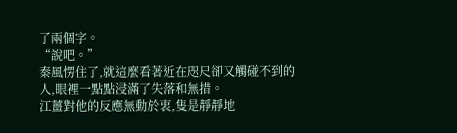了兩個字。
“說吧。”
秦風愣住了,就這麼看著近在咫尺卻又觸碰不到的人,眼裡一點點浸滿了失落和無措。
江薑對他的反應無動於衷,隻是靜靜地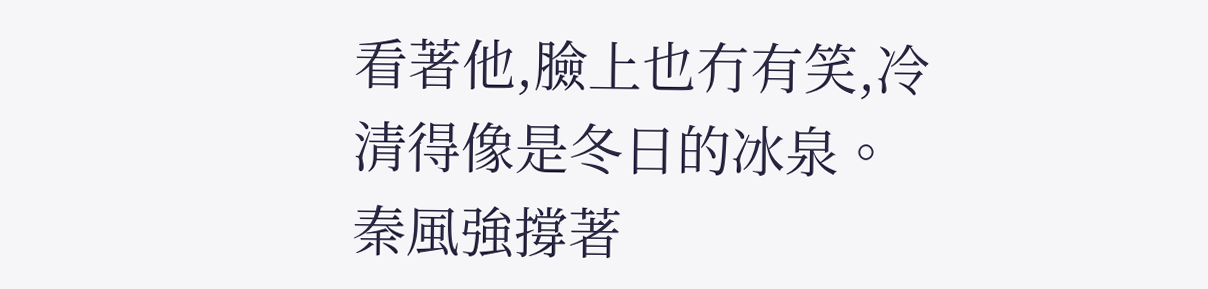看著他,臉上也冇有笑,冷清得像是冬日的冰泉。
秦風強撐著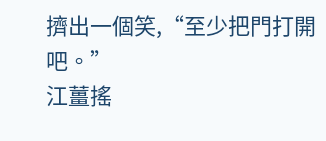擠出一個笑,“至少把門打開吧。”
江薑搖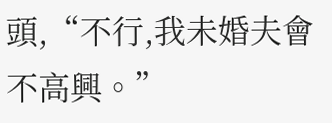頭,“不行,我未婚夫會不高興。”